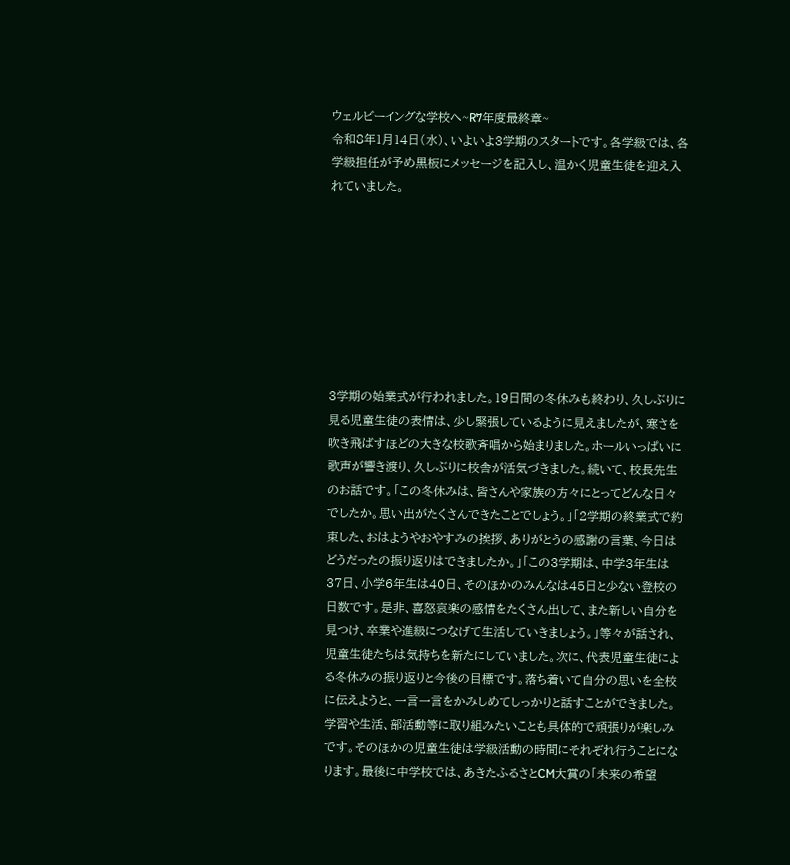ウェルビーイングな学校へ~R7年度最終章~
令和8年1月14日(水)、いよいよ3学期のスタートです。各学級では、各学級担任が予め黒板にメッセージを記入し、温かく児童生徒を迎え入れていました。








3学期の始業式が行われました。19日間の冬休みも終わり、久しぶりに見る児童生徒の表情は、少し緊張しているように見えましたが、寒さを吹き飛ばすほどの大きな校歌斉唱から始まりました。ホールいっぱいに歌声が響き渡り、久しぶりに校舎が活気づきました。続いて、校長先生のお話です。「この冬休みは、皆さんや家族の方々にとってどんな日々でしたか。思い出がたくさんできたことでしょう。」「2学期の終業式で約束した、おはようやおやすみの挨拶、ありがとうの感謝の言葉、今日はどうだったの振り返りはできましたか。」「この3学期は、中学3年生は37日、小学6年生は40日、そのほかのみんなは45日と少ない登校の日数です。是非、喜怒哀楽の感情をたくさん出して、また新しい自分を見つけ、卒業や進級につなげて生活していきましょう。」等々が話され、児童生徒たちは気持ちを新たにしていました。次に、代表児童生徒による冬休みの振り返りと今後の目標です。落ち着いて自分の思いを全校に伝えようと、一言一言をかみしめてしっかりと話すことができました。学習や生活、部活動等に取り組みたいことも具体的で頑張りが楽しみです。そのほかの児童生徒は学級活動の時間にそれぞれ行うことになります。最後に中学校では、あきたふるさとCM大賞の「未来の希望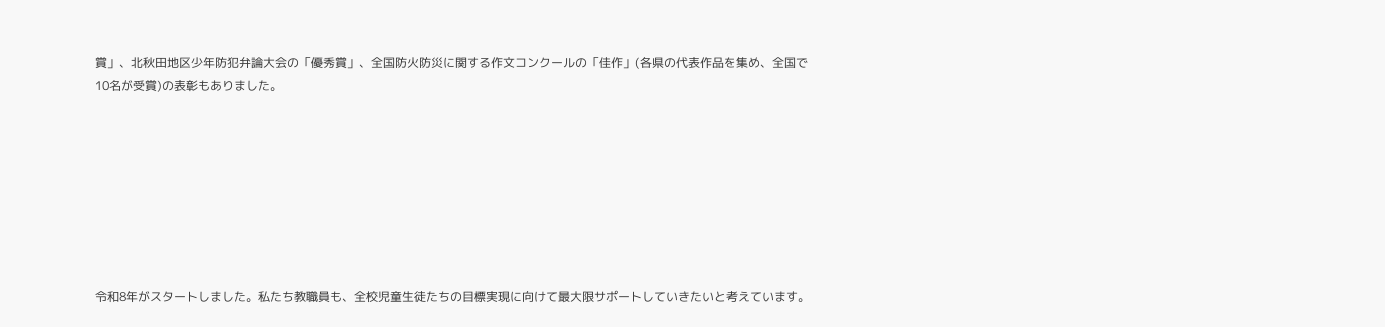賞」、北秋田地区少年防犯弁論大会の「優秀賞」、全国防火防災に関する作文コンクールの「佳作」(各県の代表作品を集め、全国で10名が受賞)の表彰もありました。








令和8年がスタートしました。私たち教職員も、全校児童生徒たちの目標実現に向けて最大限サポートしていきたいと考えています。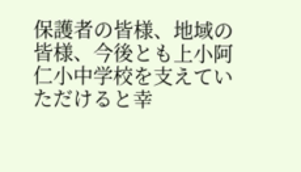保護者の皆様、地域の皆様、今後とも上小阿仁小中学校を支えていただけると幸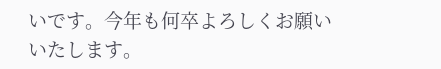いです。今年も何卒よろしくお願いいたします。